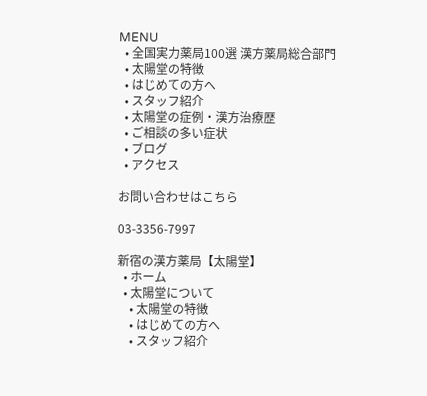MENU
  • 全国実力薬局100選 漢方薬局総合部門
  • 太陽堂の特徴
  • はじめての方へ
  • スタッフ紹介
  • 太陽堂の症例・漢方治療歴
  • ご相談の多い症状
  • ブログ
  • アクセス

お問い合わせはこちら

03-3356-7997

新宿の漢方薬局【太陽堂】
  • ホーム
  • 太陽堂について
    • 太陽堂の特徴
    • はじめての方へ
    • スタッフ紹介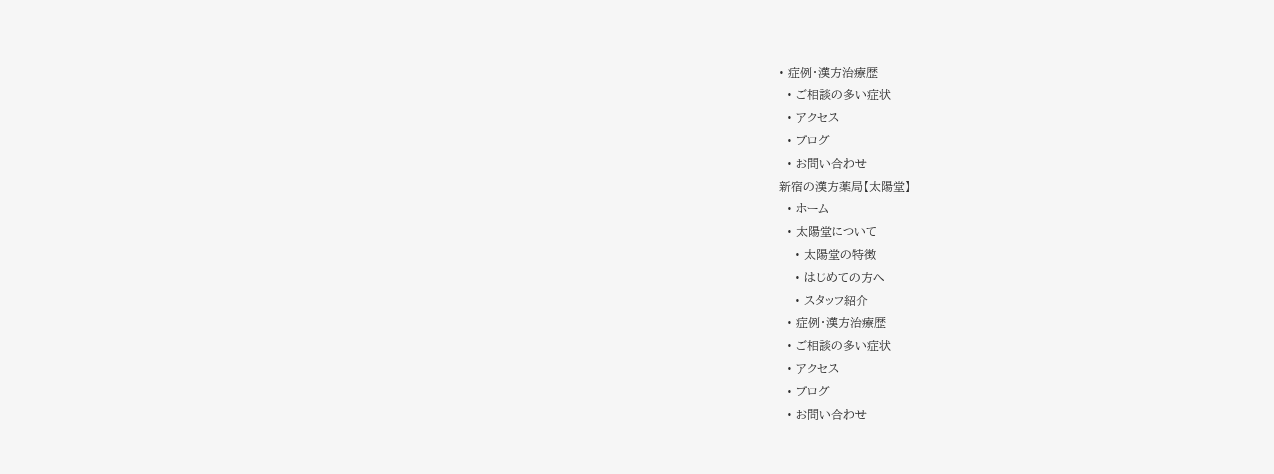• 症例・漢方治療歴
  • ご相談の多い症状
  • アクセス
  • ブログ
  • お問い合わせ
新宿の漢方薬局【太陽堂】
  • ホーム
  • 太陽堂について
    • 太陽堂の特徴
    • はじめての方へ
    • スタッフ紹介
  • 症例・漢方治療歴
  • ご相談の多い症状
  • アクセス
  • ブログ
  • お問い合わせ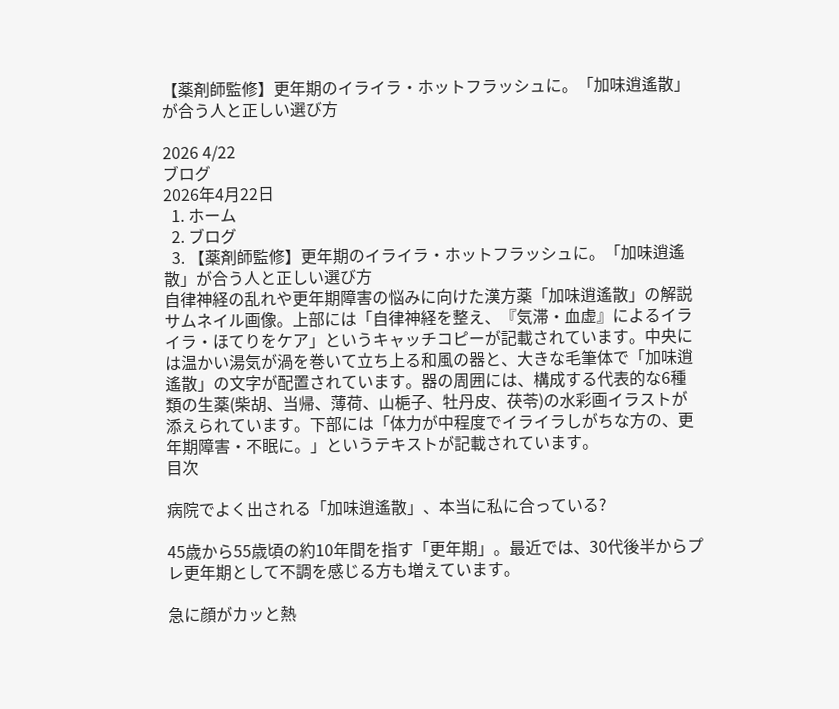【薬剤師監修】更年期のイライラ・ホットフラッシュに。「加味逍遙散」が合う人と正しい選び方

2026 4/22
ブログ
2026年4月22日
  1. ホーム
  2. ブログ
  3. 【薬剤師監修】更年期のイライラ・ホットフラッシュに。「加味逍遙散」が合う人と正しい選び方
自律神経の乱れや更年期障害の悩みに向けた漢方薬「加味逍遙散」の解説サムネイル画像。上部には「自律神経を整え、『気滞・血虚』によるイライラ・ほてりをケア」というキャッチコピーが記載されています。中央には温かい湯気が渦を巻いて立ち上る和風の器と、大きな毛筆体で「加味逍遙散」の文字が配置されています。器の周囲には、構成する代表的な6種類の生薬(柴胡、当帰、薄荷、山梔子、牡丹皮、茯苓)の水彩画イラストが添えられています。下部には「体力が中程度でイライラしがちな方の、更年期障害・不眠に。」というテキストが記載されています。
目次

病院でよく出される「加味逍遙散」、本当に私に合っている?

45歳から55歳頃の約10年間を指す「更年期」。最近では、30代後半からプレ更年期として不調を感じる方も増えています。

急に顔がカッと熱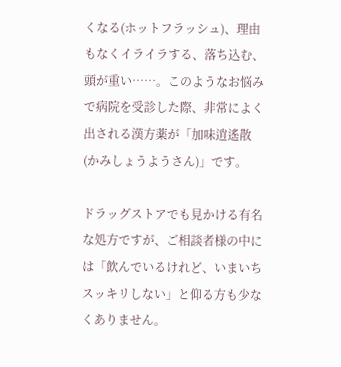くなる(ホットフラッシュ)、理由もなくイライラする、落ち込む、頭が重い……。このようなお悩みで病院を受診した際、非常によく出される漢方薬が「加味逍遙散(かみしょうようさん)」です。

ドラッグストアでも見かける有名な処方ですが、ご相談者様の中には「飲んでいるけれど、いまいちスッキリしない」と仰る方も少なくありません。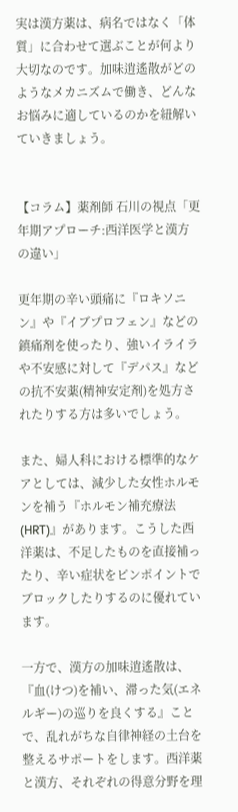実は漢方薬は、病名ではなく「体質」に合わせて選ぶことが何より大切なのです。加味逍遙散がどのようなメカニズムで働き、どんなお悩みに適しているのかを紐解いていきましょう。


【コラム】薬剤師 石川の視点「更年期アプローチ:西洋医学と漢方の違い」

更年期の辛い頭痛に『ロキソニン』や『イブプロフェン』などの鎮痛剤を使ったり、強いイライラや不安感に対して『デパス』などの抗不安薬(精神安定剤)を処方されたりする方は多いでしょう。

また、婦人科における標準的なケアとしては、減少した女性ホルモンを補う『ホルモン補充療法(HRT)』があります。こうした西洋薬は、不足したものを直接補ったり、辛い症状をピンポイントでブロックしたりするのに優れています。

一方で、漢方の加味逍遙散は、『血(けつ)を補い、滞った気(エネルギー)の巡りを良くする』ことで、乱れがちな自律神経の土台を整えるサポートをします。西洋薬と漢方、それぞれの得意分野を理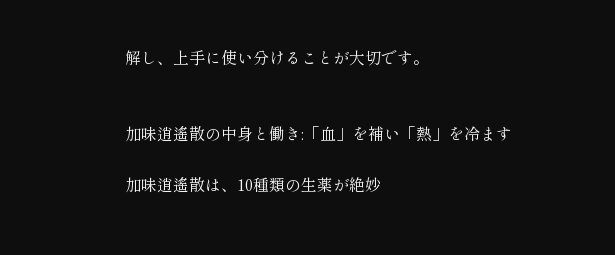解し、上手に使い分けることが大切です。


加味逍遙散の中身と働き:「血」を補い「熱」を冷ます

加味逍遙散は、10種類の生薬が絶妙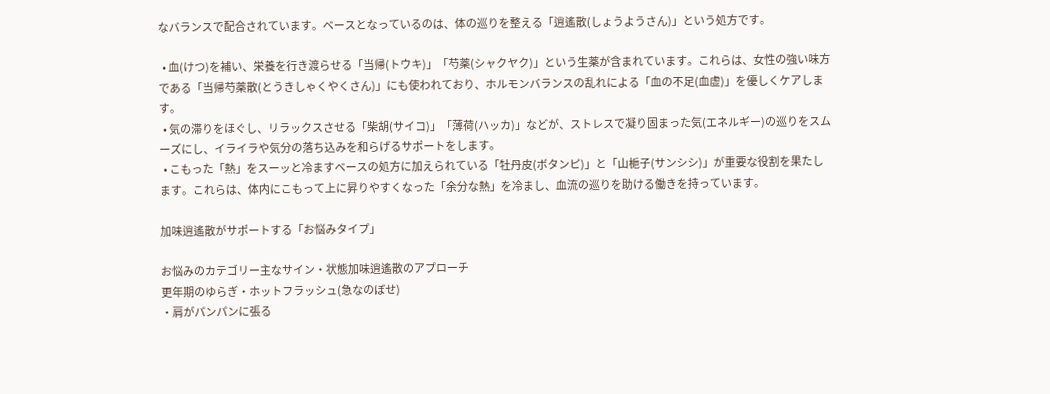なバランスで配合されています。ベースとなっているのは、体の巡りを整える「逍遙散(しょうようさん)」という処方です。

  • 血(けつ)を補い、栄養を行き渡らせる「当帰(トウキ)」「芍薬(シャクヤク)」という生薬が含まれています。これらは、女性の強い味方である「当帰芍薬散(とうきしゃくやくさん)」にも使われており、ホルモンバランスの乱れによる「血の不足(血虚)」を優しくケアします。
  • 気の滞りをほぐし、リラックスさせる「柴胡(サイコ)」「薄荷(ハッカ)」などが、ストレスで凝り固まった気(エネルギー)の巡りをスムーズにし、イライラや気分の落ち込みを和らげるサポートをします。
  • こもった「熱」をスーッと冷ますベースの処方に加えられている「牡丹皮(ボタンピ)」と「山梔子(サンシシ)」が重要な役割を果たします。これらは、体内にこもって上に昇りやすくなった「余分な熱」を冷まし、血流の巡りを助ける働きを持っています。

加味逍遙散がサポートする「お悩みタイプ」

お悩みのカテゴリー主なサイン・状態加味逍遙散のアプローチ
更年期のゆらぎ・ホットフラッシュ(急なのぼせ)
・肩がパンパンに張る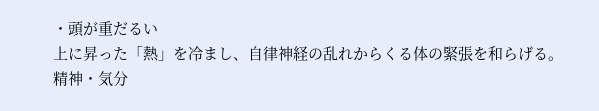・頭が重だるい
上に昇った「熱」を冷まし、自律神経の乱れからくる体の緊張を和らげる。
精神・気分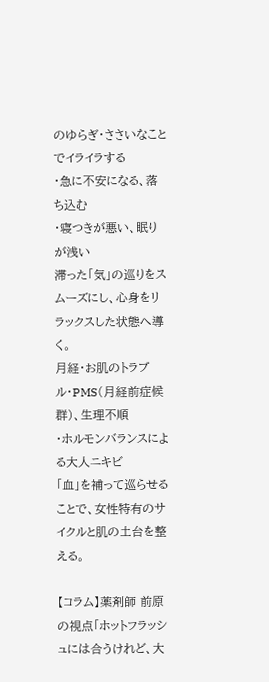のゆらぎ・ささいなことでイライラする
・急に不安になる、落ち込む
・寝つきが悪い、眠りが浅い
滞った「気」の巡りをスムーズにし、心身をリラックスした状態へ導く。
月経・お肌のトラブル・PMS(月経前症候群)、生理不順
・ホルモンバランスによる大人ニキビ
「血」を補って巡らせることで、女性特有のサイクルと肌の土台を整える。

【コラム】薬剤師 前原の視点「ホットフラッシュには合うけれど、大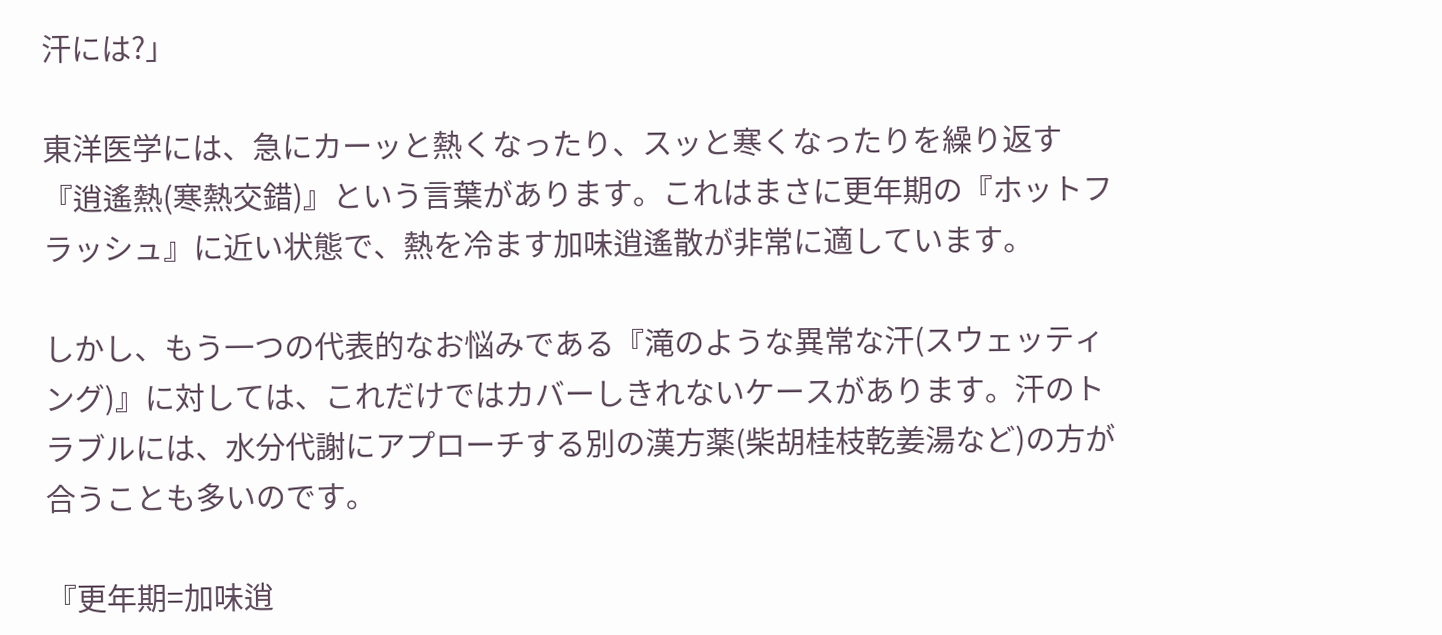汗には?」

東洋医学には、急にカーッと熱くなったり、スッと寒くなったりを繰り返す『逍遙熱(寒熱交錯)』という言葉があります。これはまさに更年期の『ホットフラッシュ』に近い状態で、熱を冷ます加味逍遙散が非常に適しています。

しかし、もう一つの代表的なお悩みである『滝のような異常な汗(スウェッティング)』に対しては、これだけではカバーしきれないケースがあります。汗のトラブルには、水分代謝にアプローチする別の漢方薬(柴胡桂枝乾姜湯など)の方が合うことも多いのです。

『更年期=加味逍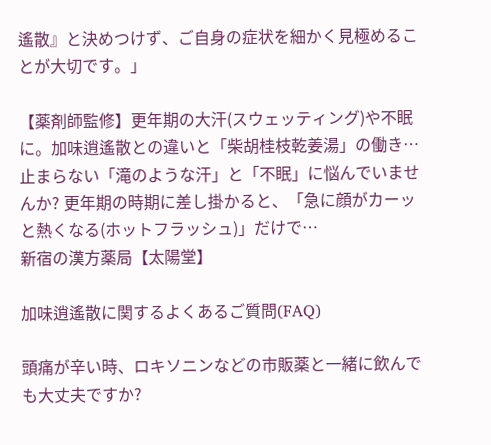遙散』と決めつけず、ご自身の症状を細かく見極めることが大切です。」

【薬剤師監修】更年期の大汗(スウェッティング)や不眠に。加味逍遙散との違いと「柴胡桂枝乾姜湯」の働き…
止まらない「滝のような汗」と「不眠」に悩んでいませんか? 更年期の時期に差し掛かると、「急に顔がカーッと熱くなる(ホットフラッシュ)」だけで…
新宿の漢方薬局【太陽堂】

加味逍遙散に関するよくあるご質問(FAQ)

頭痛が辛い時、ロキソニンなどの市販薬と一緒に飲んでも大丈夫ですか?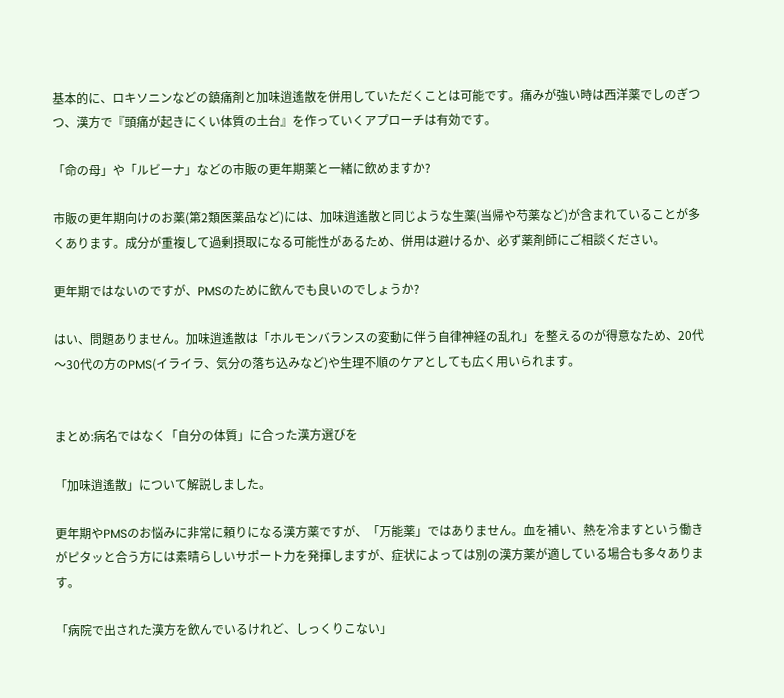基本的に、ロキソニンなどの鎮痛剤と加味逍遙散を併用していただくことは可能です。痛みが強い時は西洋薬でしのぎつつ、漢方で『頭痛が起きにくい体質の土台』を作っていくアプローチは有効です。

「命の母」や「ルビーナ」などの市販の更年期薬と一緒に飲めますか?

市販の更年期向けのお薬(第2類医薬品など)には、加味逍遙散と同じような生薬(当帰や芍薬など)が含まれていることが多くあります。成分が重複して過剰摂取になる可能性があるため、併用は避けるか、必ず薬剤師にご相談ください。

更年期ではないのですが、PMSのために飲んでも良いのでしょうか?

はい、問題ありません。加味逍遙散は「ホルモンバランスの変動に伴う自律神経の乱れ」を整えるのが得意なため、20代〜30代の方のPMS(イライラ、気分の落ち込みなど)や生理不順のケアとしても広く用いられます。


まとめ:病名ではなく「自分の体質」に合った漢方選びを

「加味逍遙散」について解説しました。

更年期やPMSのお悩みに非常に頼りになる漢方薬ですが、「万能薬」ではありません。血を補い、熱を冷ますという働きがピタッと合う方には素晴らしいサポート力を発揮しますが、症状によっては別の漢方薬が適している場合も多々あります。

「病院で出された漢方を飲んでいるけれど、しっくりこない」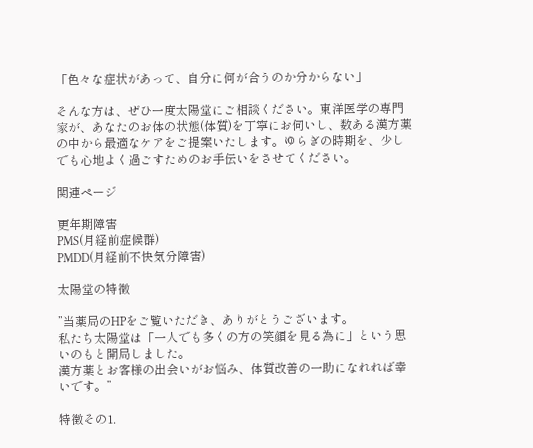「色々な症状があって、自分に何が合うのか分からない」

そんな方は、ぜひ一度太陽堂にご相談ください。東洋医学の専門家が、あなたのお体の状態(体質)を丁寧にお伺いし、数ある漢方薬の中から最適なケアをご提案いたします。ゆらぎの時期を、少しでも心地よく過ごすためのお手伝いをさせてください。

関連ページ

更年期障害
PMS(月経前症候群)
PMDD(月経前不快気分障害)

太陽堂の特徴

”当薬局のHPをご覧いただき、ありがとうございます。
私たち太陽堂は「一人でも多くの方の笑顔を見る為に」という思いのもと開局しました。
漢方薬とお客様の出会いがお悩み、体質改善の一助になれれば幸いです。”

特徴その1.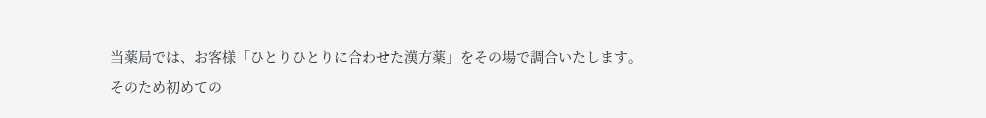当薬局では、お客様「ひとりひとりに合わせた漢方薬」をその場で調合いたします。
そのため初めての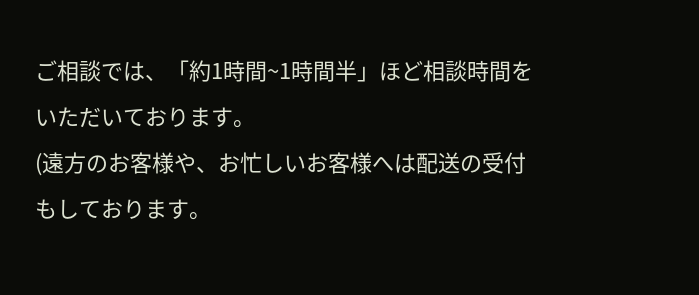ご相談では、「約1時間~1時間半」ほど相談時間をいただいております。
(遠方のお客様や、お忙しいお客様へは配送の受付もしております。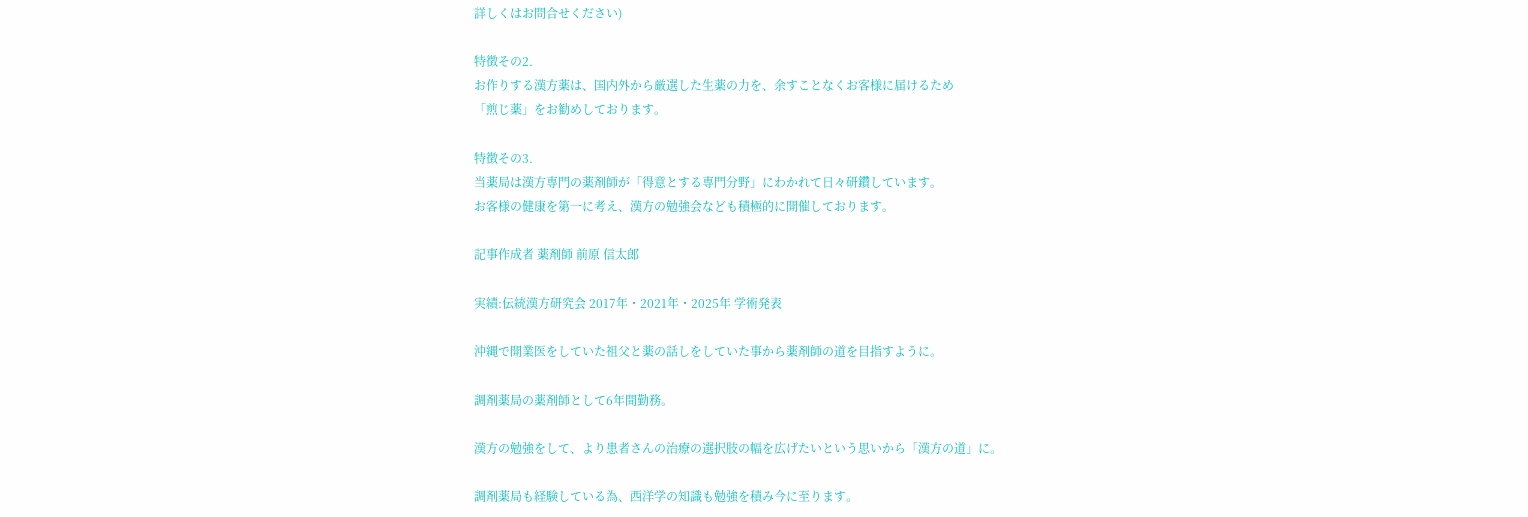詳しくはお問合せください)

特徴その2.
お作りする漢方薬は、国内外から厳選した生薬の力を、余すことなくお客様に届けるため
「煎じ薬」をお勧めしております。

特徴その3.
当薬局は漢方専門の薬剤師が「得意とする専門分野」にわかれて日々研鑽しています。
お客様の健康を第一に考え、漢方の勉強会なども積極的に開催しております。

記事作成者 薬剤師 前原 信太郎

実績:伝統漢方研究会 2017年・2021年・2025年 学術発表

沖縄で開業医をしていた祖父と薬の話しをしていた事から薬剤師の道を目指すように。

調剤薬局の薬剤師として6年間勤務。

漢方の勉強をして、より患者さんの治療の選択肢の幅を広げたいという思いから「漢方の道」に。

調剤薬局も経験している為、西洋学の知識も勉強を積み今に至ります。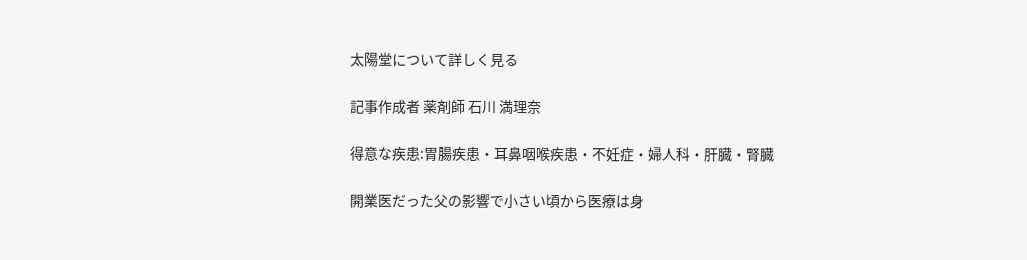太陽堂について詳しく見る

記事作成者 薬剤師 石川 満理奈

得意な疾患:胃腸疾患・耳鼻咽喉疾患・不妊症・婦人科・肝臓・腎臓

開業医だった父の影響で小さい頃から医療は身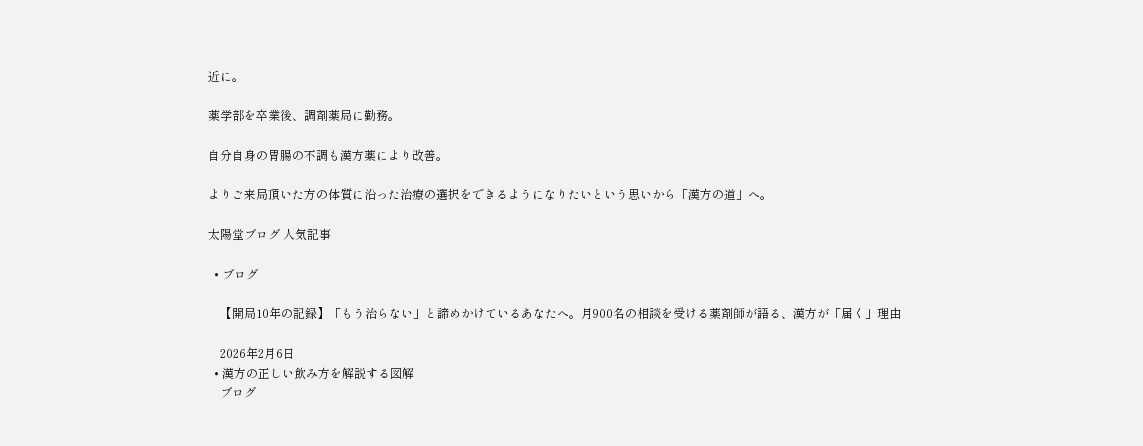近に。

薬学部を卒業後、調剤薬局に勤務。

自分自身の胃腸の不調も漢方薬により改善。

よりご来局頂いた方の体質に沿った治療の選択をできるようになりたいという思いから「漢方の道」へ。

太陽堂ブログ 人気記事

  • ブログ

    【開局10年の記録】「もう治らない」と諦めかけているあなたへ。月900名の相談を受ける薬剤師が語る、漢方が「届く」理由

    2026年2月6日
  • 漢方の正しい飲み方を解説する図解
    ブログ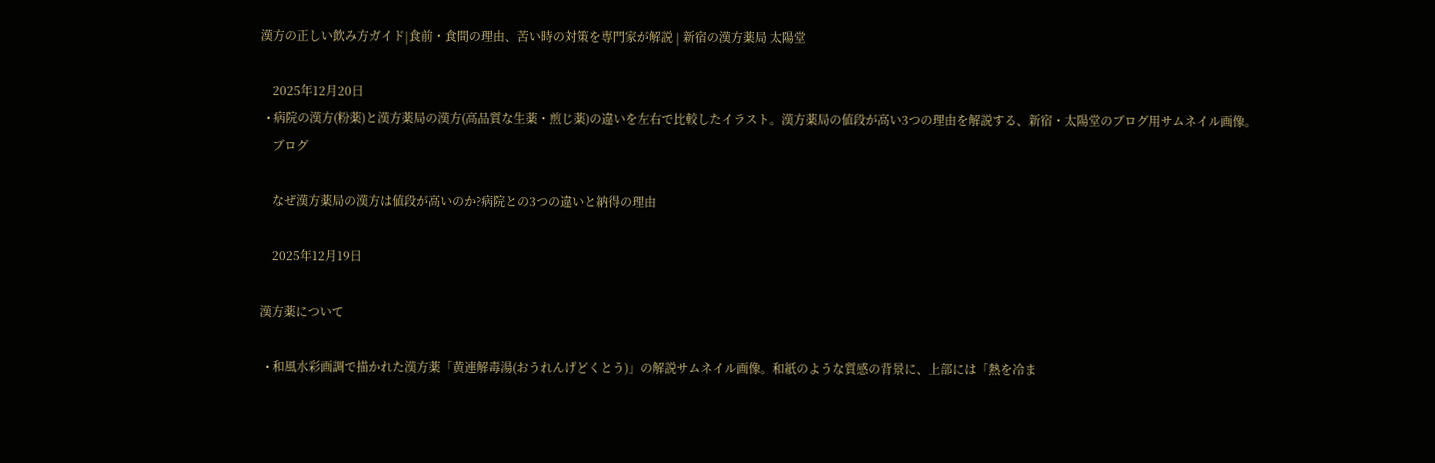漢方の正しい飲み方ガイド|食前・食間の理由、苦い時の対策を専門家が解説 | 新宿の漢方薬局 太陽堂

    2025年12月20日
  • 病院の漢方(粉薬)と漢方薬局の漢方(高品質な生薬・煎じ薬)の違いを左右で比較したイラスト。漢方薬局の値段が高い3つの理由を解説する、新宿・太陽堂のブログ用サムネイル画像。
    ブログ

    なぜ漢方薬局の漢方は値段が高いのか?病院との3つの違いと納得の理由

    2025年12月19日

漢方薬について

  • 和風水彩画調で描かれた漢方薬「黄連解毒湯(おうれんげどくとう)」の解説サムネイル画像。和紙のような質感の背景に、上部には「熱を冷ま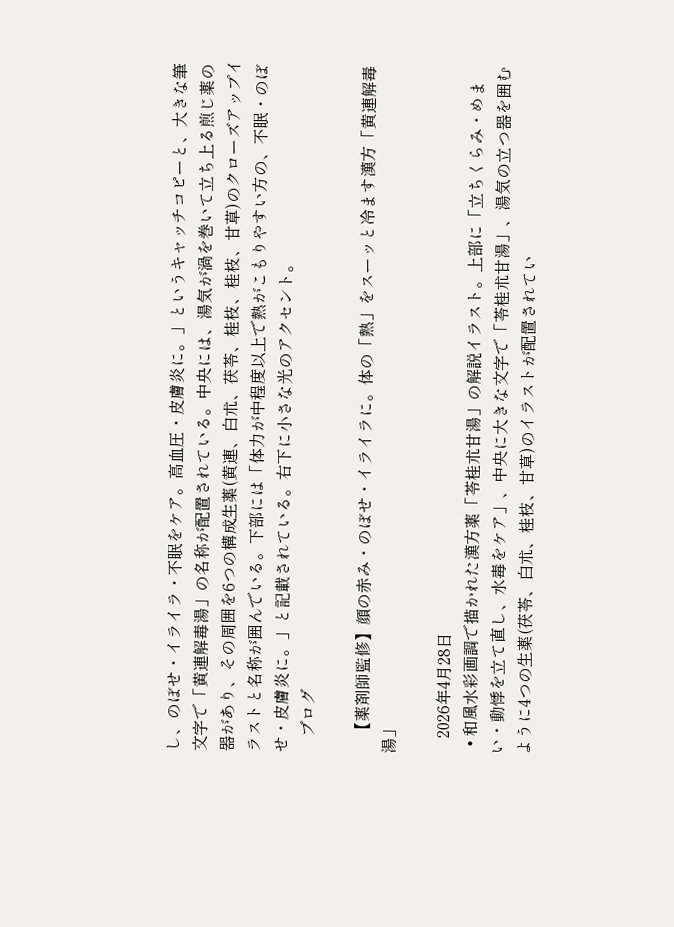し、のぼせ・イライラ・不眠をケア。高血圧・皮膚炎に。」というキャッチコピーと、大きな筆文字で「黄連解毒湯」の名称が配置されている。中央には、湯気が渦を巻いて立ち上る煎じ薬の器があり、その周囲を6つの構成生薬(黄連、白朮、茯苓、桂枝、桂枝、甘草)のクローズアップイラストと名称が囲んでいる。下部には「体力が中程度以上で熱がこもりやすい方の、不眠・のぼせ・皮膚炎に。」と記載されている。右下に小さな光のアクセント。
    ブログ

    【薬剤師監修】顔の赤み・のぼせ・イライラに。体の「熱」をスーッと冷ます漢方「黄連解毒湯」

    2026年4月28日
  • 和風水彩画調で描かれた漢方薬「苓桂朮甘湯」の解説イラスト。上部に「立ちくらみ・めまい・動悸を立て直し、水毒をケア」、中央に大きな文字で「苓桂朮甘湯」、湯気の立つ器を囲むように4つの生薬(茯苓、白朮、桂枝、甘草)のイラストが配置されてい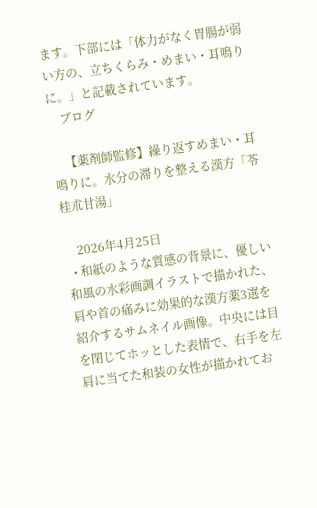ます。下部には「体力がなく胃腸が弱い方の、立ちくらみ・めまい・耳鳴りに。」と記載されています。
    ブログ

    【薬剤師監修】繰り返すめまい・耳鳴りに。水分の滞りを整える漢方「苓桂朮甘湯」

    2026年4月25日
  • 和紙のような質感の背景に、優しい和風の水彩画調イラストで描かれた、肩や首の痛みに効果的な漢方薬3選を紹介するサムネイル画像。中央には目を閉じてホッとした表情で、右手を左肩に当てた和装の女性が描かれてお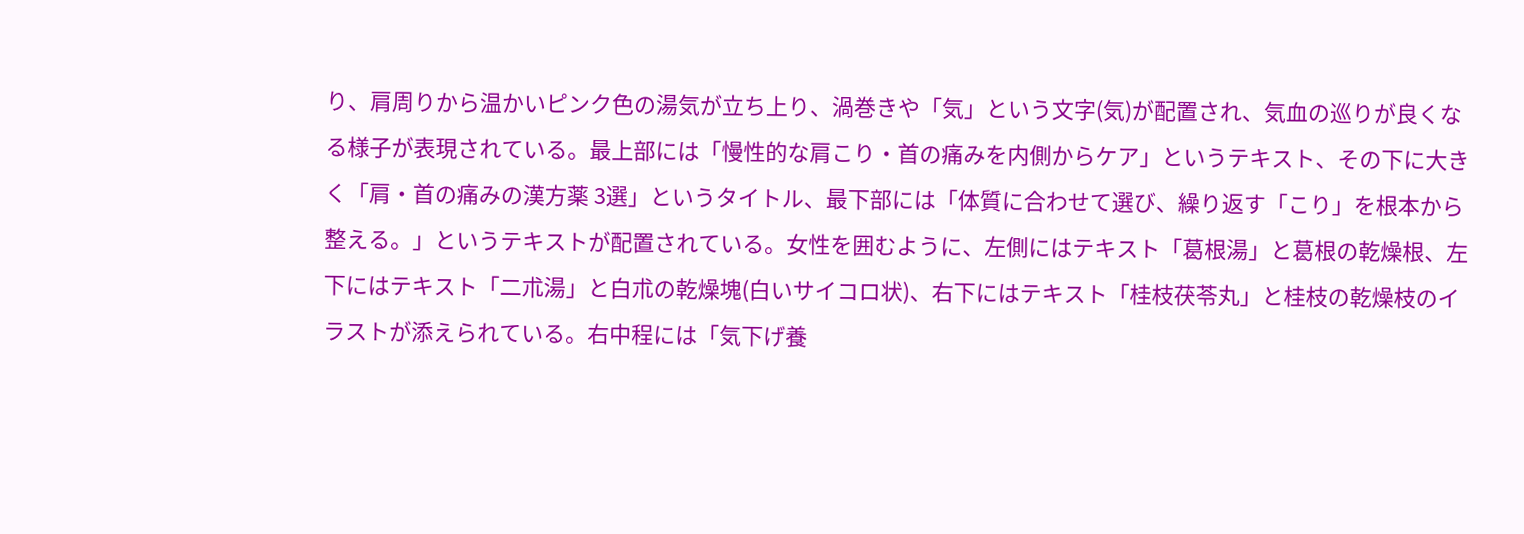り、肩周りから温かいピンク色の湯気が立ち上り、渦巻きや「気」という文字(気)が配置され、気血の巡りが良くなる様子が表現されている。最上部には「慢性的な肩こり・首の痛みを内側からケア」というテキスト、その下に大きく「肩・首の痛みの漢方薬 3選」というタイトル、最下部には「体質に合わせて選び、繰り返す「こり」を根本から整える。」というテキストが配置されている。女性を囲むように、左側にはテキスト「葛根湯」と葛根の乾燥根、左下にはテキスト「二朮湯」と白朮の乾燥塊(白いサイコロ状)、右下にはテキスト「桂枝茯苓丸」と桂枝の乾燥枝のイラストが添えられている。右中程には「気下げ養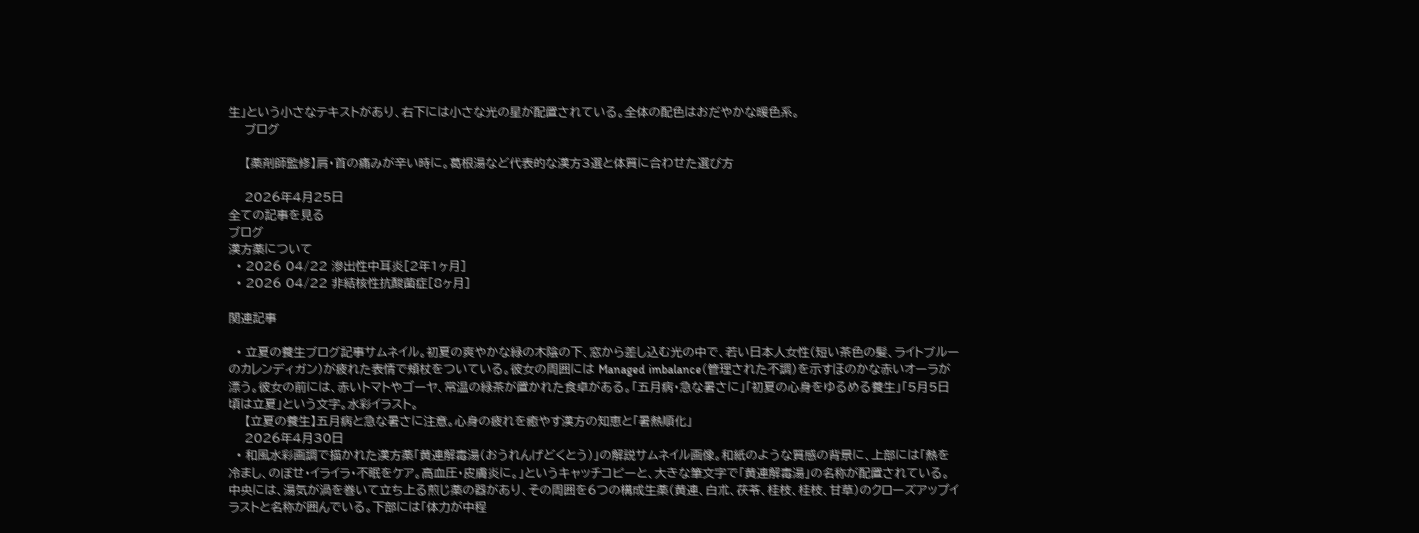生」という小さなテキストがあり、右下には小さな光の星が配置されている。全体の配色はおだやかな暖色系。
    ブログ

    【薬剤師監修】肩・首の痛みが辛い時に。葛根湯など代表的な漢方3選と体質に合わせた選び方

    2026年4月25日
全ての記事を見る
ブログ
漢方薬について
  • 2026 04/22 滲出性中耳炎[2年1ヶ月]
  • 2026 04/22 非結核性抗酸菌症[8ヶ月]

関連記事

  • 立夏の養生ブログ記事サムネイル。初夏の爽やかな緑の木陰の下、窓から差し込む光の中で、若い日本人女性(短い茶色の髪、ライトブルーのカレンディガン)が疲れた表情で頬杖をついている。彼女の周囲には Managed imbalance(管理された不調)を示すほのかな赤いオーラが漂う。彼女の前には、赤いトマトやゴーヤ、常温の緑茶が置かれた食卓がある。「五月病・急な暑さに」「初夏の心身をゆるめる養生」「5月5日頃は立夏」という文字。水彩イラスト。
    【立夏の養生】五月病と急な暑さに注意。心身の疲れを癒やす漢方の知恵と「暑熱順化」
    2026年4月30日
  • 和風水彩画調で描かれた漢方薬「黄連解毒湯(おうれんげどくとう)」の解説サムネイル画像。和紙のような質感の背景に、上部には「熱を冷まし、のぼせ・イライラ・不眠をケア。高血圧・皮膚炎に。」というキャッチコピーと、大きな筆文字で「黄連解毒湯」の名称が配置されている。中央には、湯気が渦を巻いて立ち上る煎じ薬の器があり、その周囲を6つの構成生薬(黄連、白朮、茯苓、桂枝、桂枝、甘草)のクローズアップイラストと名称が囲んでいる。下部には「体力が中程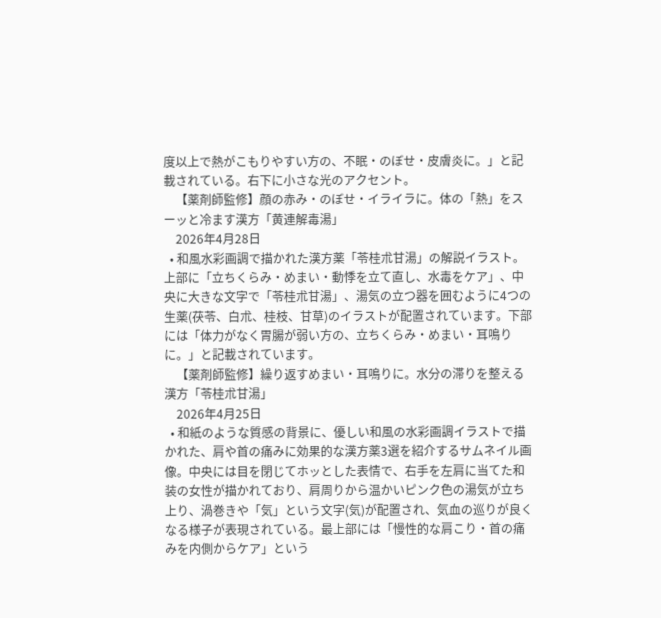度以上で熱がこもりやすい方の、不眠・のぼせ・皮膚炎に。」と記載されている。右下に小さな光のアクセント。
    【薬剤師監修】顔の赤み・のぼせ・イライラに。体の「熱」をスーッと冷ます漢方「黄連解毒湯」
    2026年4月28日
  • 和風水彩画調で描かれた漢方薬「苓桂朮甘湯」の解説イラスト。上部に「立ちくらみ・めまい・動悸を立て直し、水毒をケア」、中央に大きな文字で「苓桂朮甘湯」、湯気の立つ器を囲むように4つの生薬(茯苓、白朮、桂枝、甘草)のイラストが配置されています。下部には「体力がなく胃腸が弱い方の、立ちくらみ・めまい・耳鳴りに。」と記載されています。
    【薬剤師監修】繰り返すめまい・耳鳴りに。水分の滞りを整える漢方「苓桂朮甘湯」
    2026年4月25日
  • 和紙のような質感の背景に、優しい和風の水彩画調イラストで描かれた、肩や首の痛みに効果的な漢方薬3選を紹介するサムネイル画像。中央には目を閉じてホッとした表情で、右手を左肩に当てた和装の女性が描かれており、肩周りから温かいピンク色の湯気が立ち上り、渦巻きや「気」という文字(気)が配置され、気血の巡りが良くなる様子が表現されている。最上部には「慢性的な肩こり・首の痛みを内側からケア」という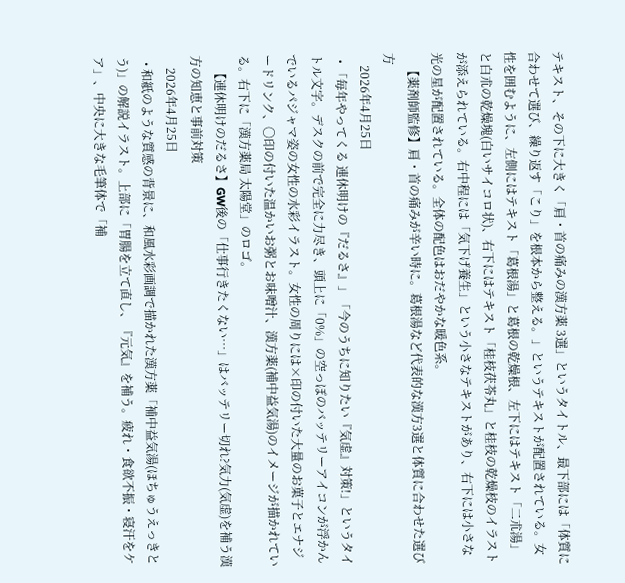テキスト、その下に大きく「肩・首の痛みの漢方薬 3選」というタイトル、最下部には「体質に合わせて選び、繰り返す「こり」を根本から整える。」というテキストが配置されている。女性を囲むように、左側にはテキスト「葛根湯」と葛根の乾燥根、左下にはテキスト「二朮湯」と白朮の乾燥塊(白いサイコロ状)、右下にはテキスト「桂枝茯苓丸」と桂枝の乾燥枝のイラストが添えられている。右中程には「気下げ養生」という小さなテキストがあり、右下には小さな光の星が配置されている。全体の配色はおだやかな暖色系。
    【薬剤師監修】肩・首の痛みが辛い時に。葛根湯など代表的な漢方3選と体質に合わせた選び方
    2026年4月25日
  • 「毎年やってくる 連休明けの『だるさ』」「今のうちに知りたい『気虚』対策!」というタイトル文字。デスクの前で完全に力尽き、頭上に「0%」の空っぽのバッテリーアイコンが浮かんでいるパジャマ姿の女性の水彩イラスト。女性の周りには×印の付いた大量のお菓子とエナジードリンク、〇印の付いた温かいお粥とお味噌汁、漢方薬(補中益気湯)のイメージが描かれている。右下に「漢方薬局 太陽堂」のロゴ。
    【連休明けのだるさ】GW後の「仕事行きたくない…」はバッテリー切れ?気力(気虚)を補う漢方の知恵と事前対策
    2026年4月25日
  • 和紙のような質感の背景に、和風水彩画調で描かれた漢方薬「補中益気湯(ほちゅうえっきとう)」の解説イラスト。上部に「胃腸を立て直し、『元気』を補う。疲れ・食欲不振・寝汗をケア」、中央に大きな毛筆体で「補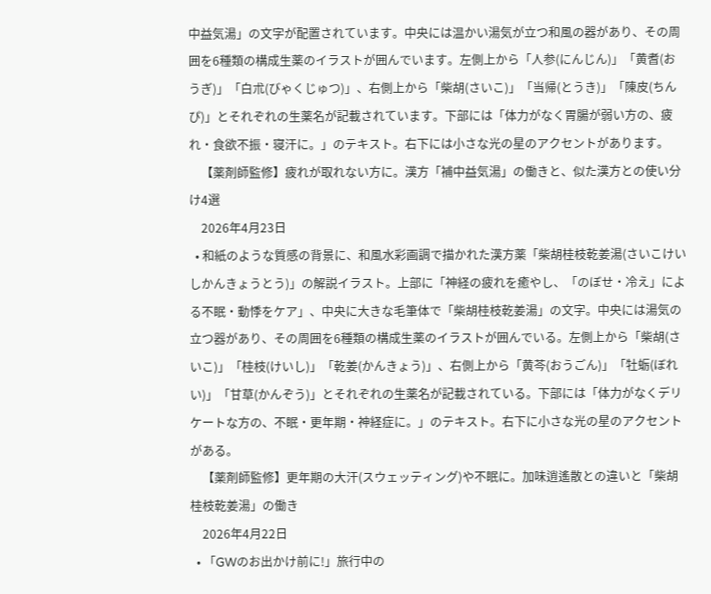中益気湯」の文字が配置されています。中央には温かい湯気が立つ和風の器があり、その周囲を6種類の構成生薬のイラストが囲んでいます。左側上から「人参(にんじん)」「黄耆(おうぎ)」「白朮(びゃくじゅつ)」、右側上から「柴胡(さいこ)」「当帰(とうき)」「陳皮(ちんぴ)」とそれぞれの生薬名が記載されています。下部には「体力がなく胃腸が弱い方の、疲れ・食欲不振・寝汗に。」のテキスト。右下には小さな光の星のアクセントがあります。
    【薬剤師監修】疲れが取れない方に。漢方「補中益気湯」の働きと、似た漢方との使い分け4選
    2026年4月23日
  • 和紙のような質感の背景に、和風水彩画調で描かれた漢方薬「柴胡桂枝乾姜湯(さいこけいしかんきょうとう)」の解説イラスト。上部に「神経の疲れを癒やし、「のぼせ・冷え」による不眠・動悸をケア」、中央に大きな毛筆体で「柴胡桂枝乾姜湯」の文字。中央には湯気の立つ器があり、その周囲を6種類の構成生薬のイラストが囲んでいる。左側上から「柴胡(さいこ)」「桂枝(けいし)」「乾姜(かんきょう)」、右側上から「黄芩(おうごん)」「牡蛎(ぼれい)」「甘草(かんぞう)」とそれぞれの生薬名が記載されている。下部には「体力がなくデリケートな方の、不眠・更年期・神経症に。」のテキスト。右下に小さな光の星のアクセントがある。
    【薬剤師監修】更年期の大汗(スウェッティング)や不眠に。加味逍遙散との違いと「柴胡桂枝乾姜湯」の働き
    2026年4月22日
  • 「GWのお出かけ前に!」旅行中の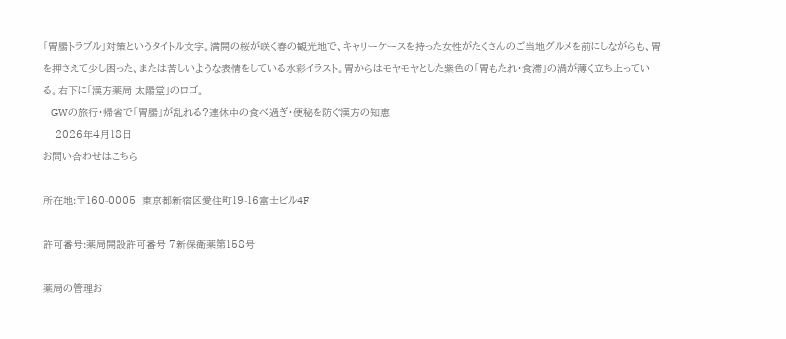「胃腸トラブル」対策というタイトル文字。満開の桜が咲く春の観光地で、キャリーケースを持った女性がたくさんのご当地グルメを前にしながらも、胃を押さえて少し困った、または苦しいような表情をしている水彩イラスト。胃からはモヤモヤとした紫色の「胃もたれ・食滞」の渦が薄く立ち上っている。右下に「漢方薬局 太陽堂」のロゴ。
    GWの旅行・帰省で「胃腸」が乱れる?連休中の食べ過ぎ・便秘を防ぐ漢方の知恵
    2026年4月18日
お問い合わせはこちら

所在地:〒160-0005  東京都新宿区愛住町19-16富士ビル4F

許可番号:薬局開設許可番号 7新保衛薬第158号

薬局の管理お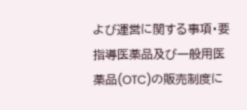よび運営に関する事項・要指導医薬品及び一般用医薬品(OTC)の販売制度に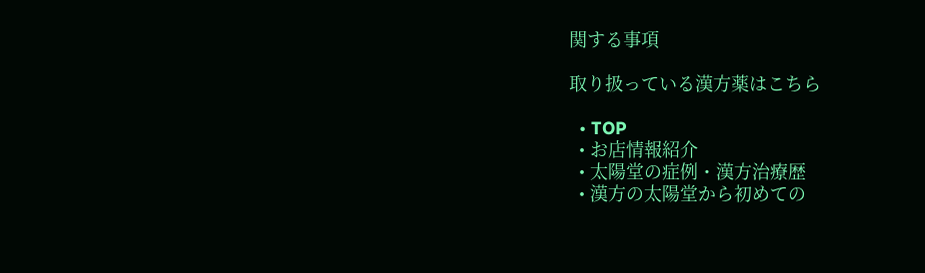関する事項

取り扱っている漢方薬はこちら

  • TOP
  • お店情報紹介
  • 太陽堂の症例・漢方治療歴
  • 漢方の太陽堂から初めての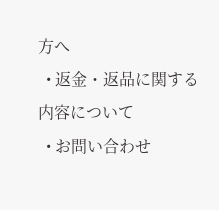方へ
  • 返金・返品に関する内容について
  • お問い合わせ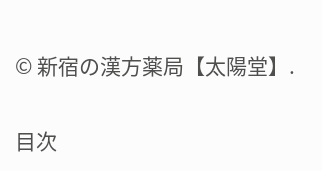© 新宿の漢方薬局【太陽堂】.

目次